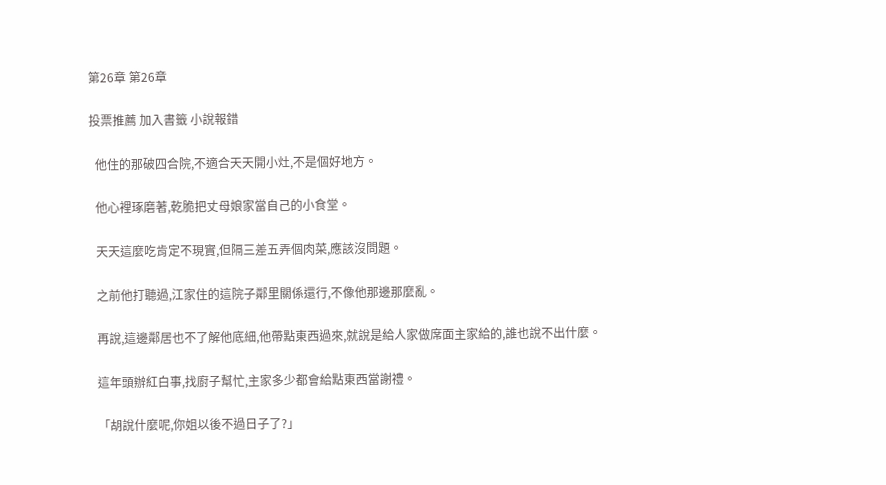第26章 第26章

投票推薦 加入書籤 小說報錯

  他住的那破四合院,不適合天天開小灶,不是個好地方。

  他心裡琢磨著,乾脆把丈母娘家當自己的小食堂。

  天天這麼吃肯定不現實,但隔三差五弄個肉菜,應該沒問題。

  之前他打聽過,江家住的這院子鄰里關係還行,不像他那邊那麼亂。

  再說,這邊鄰居也不了解他底細,他帶點東西過來,就說是給人家做席面主家給的,誰也說不出什麼。

  這年頭辦紅白事,找廚子幫忙,主家多少都會給點東西當謝禮。

  「胡說什麼呢,你姐以後不過日子了?」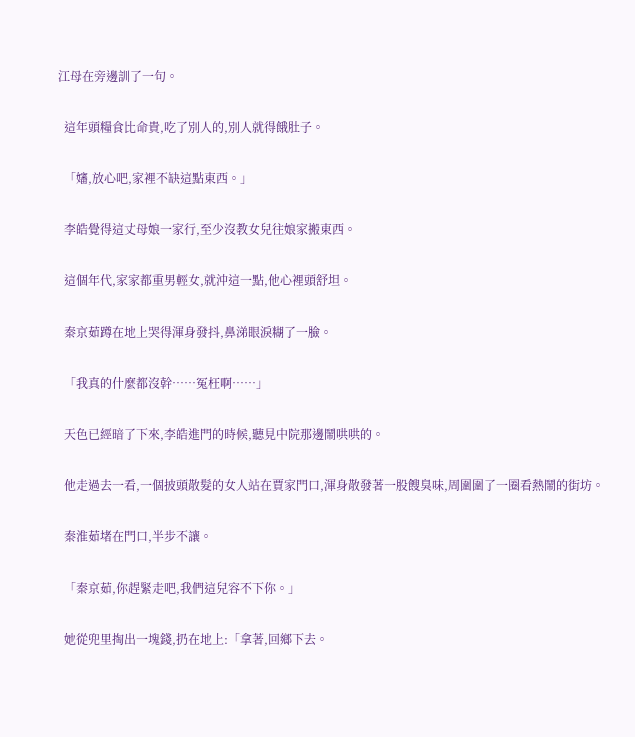江母在旁邊訓了一句。

  這年頭糧食比命貴,吃了別人的,別人就得餓肚子。

  「嬸,放心吧,家裡不缺這點東西。」

  李皓覺得這丈母娘一家行,至少沒教女兒往娘家搬東西。

  這個年代,家家都重男輕女,就沖這一點,他心裡頭舒坦。

  秦京茹蹲在地上哭得渾身發抖,鼻涕眼淚糊了一臉。

  「我真的什麼都沒幹……冤枉啊……」

  天色已經暗了下來,李皓進門的時候,聽見中院那邊鬧哄哄的。

  他走過去一看,一個披頭散髮的女人站在賈家門口,渾身散發著一股餿臭味,周圍圍了一圈看熱鬧的街坊。

  秦淮茹堵在門口,半步不讓。

  「秦京茹,你趕緊走吧,我們這兒容不下你。」

  她從兜里掏出一塊錢,扔在地上:「拿著,回鄉下去。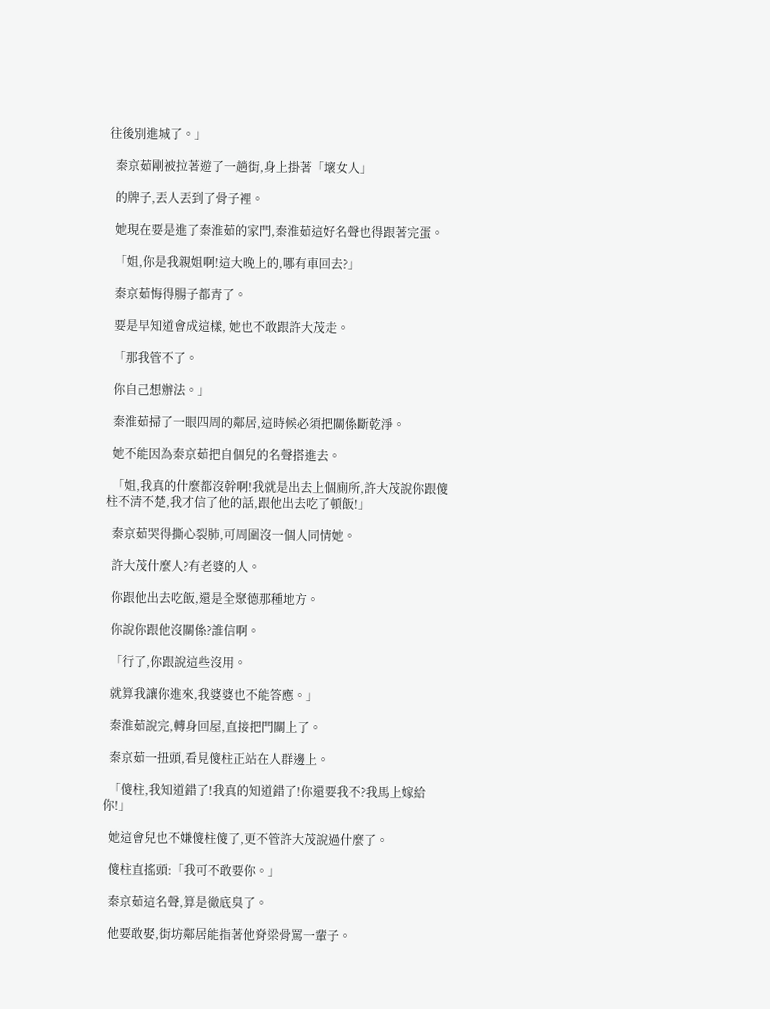往後別進城了。」

  秦京茹剛被拉著遊了一趟街,身上掛著「壞女人」

  的牌子,丟人丟到了骨子裡。

  她現在要是進了秦淮茹的家門,秦淮茹這好名聲也得跟著完蛋。

  「姐,你是我親姐啊!這大晚上的,哪有車回去?」

  秦京茹悔得腸子都青了。

  要是早知道會成這樣, 她也不敢跟許大茂走。

  「那我管不了。

  你自己想辦法。」

  秦淮茹掃了一眼四周的鄰居,這時候必須把關係斷乾淨。

  她不能因為秦京茹把自個兒的名聲搭進去。

  「姐,我真的什麼都沒幹啊!我就是出去上個廁所,許大茂說你跟傻柱不清不楚,我才信了他的話,跟他出去吃了頓飯!」

  秦京茹哭得撕心裂肺,可周圍沒一個人同情她。

  許大茂什麼人?有老婆的人。

  你跟他出去吃飯,還是全聚德那種地方。

  你說你跟他沒關係?誰信啊。

  「行了,你跟說這些沒用。

  就算我讓你進來,我婆婆也不能答應。」

  秦淮茹說完,轉身回屋,直接把門關上了。

  秦京茹一扭頭,看見傻柱正站在人群邊上。

  「傻柱,我知道錯了!我真的知道錯了!你還要我不?我馬上嫁給你!」

  她這會兒也不嫌傻柱傻了,更不管許大茂說過什麼了。

  傻柱直搖頭:「我可不敢要你。」

  秦京茹這名聲,算是徹底臭了。

  他要敢娶,街坊鄰居能指著他脊梁骨罵一輩子。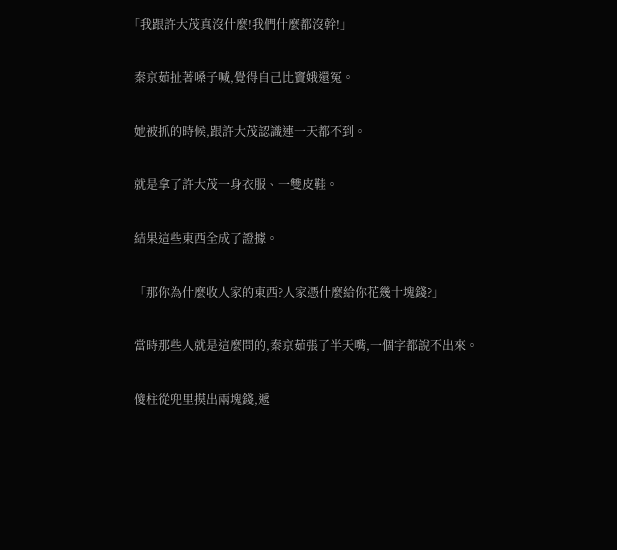「我跟許大茂真沒什麼!我們什麼都沒幹!」

  秦京茹扯著嗓子喊,覺得自己比竇娥還冤。

  她被抓的時候,跟許大茂認識連一天都不到。

  就是拿了許大茂一身衣服、一雙皮鞋。

  結果這些東西全成了證據。

  「那你為什麼收人家的東西?人家憑什麼給你花幾十塊錢?」

  當時那些人就是這麼問的,秦京茹張了半天嘴,一個字都說不出來。

  傻柱從兜里摸出兩塊錢,遞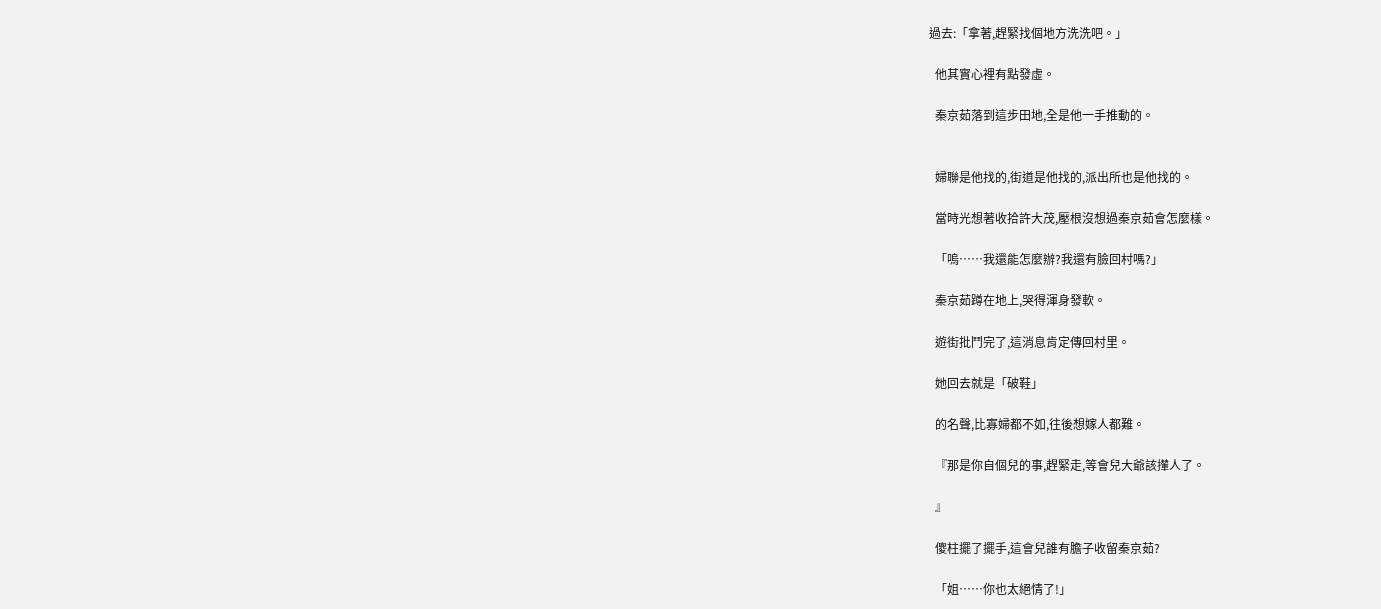過去:「拿著,趕緊找個地方洗洗吧。」

  他其實心裡有點發虛。

  秦京茹落到這步田地,全是他一手推動的。


  婦聯是他找的,街道是他找的,派出所也是他找的。

  當時光想著收拾許大茂,壓根沒想過秦京茹會怎麼樣。

  「嗚……我還能怎麼辦?我還有臉回村嗎?」

  秦京茹蹲在地上,哭得渾身發軟。

  遊街批鬥完了,這消息肯定傳回村里。

  她回去就是「破鞋」

  的名聲,比寡婦都不如,往後想嫁人都難。

  『那是你自個兒的事,趕緊走,等會兒大爺該攆人了。

  』

  傻柱擺了擺手,這會兒誰有膽子收留秦京茹?

  「姐……你也太絕情了!」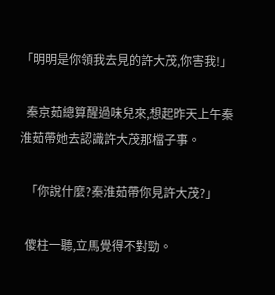「明明是你領我去見的許大茂,你害我!」

  秦京茹總算醒過味兒來,想起昨天上午秦淮茹帶她去認識許大茂那檔子事。

  「你說什麼?秦淮茹帶你見許大茂?」

  傻柱一聽,立馬覺得不對勁。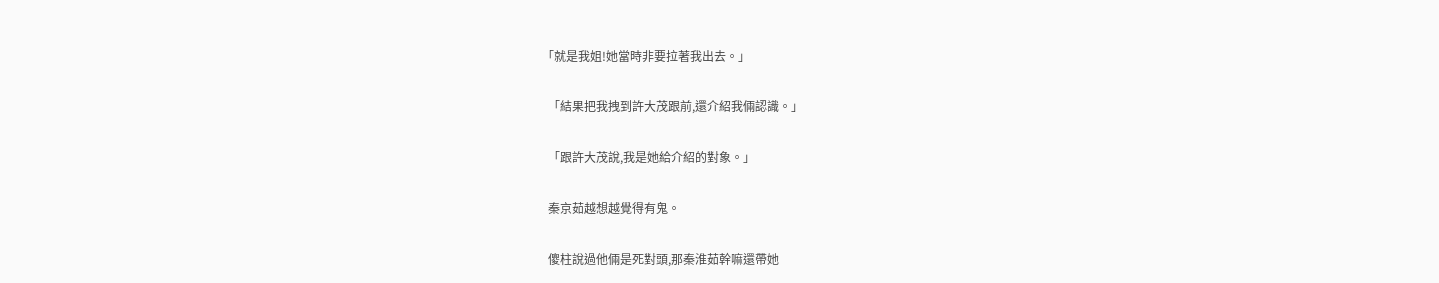「就是我姐!她當時非要拉著我出去。」

  「結果把我拽到許大茂跟前,還介紹我倆認識。」

  「跟許大茂說,我是她給介紹的對象。」

  秦京茹越想越覺得有鬼。

  傻柱說過他倆是死對頭,那秦淮茹幹嘛還帶她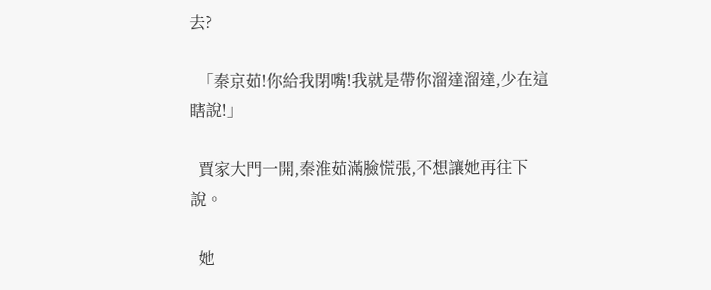去?

  「秦京茹!你給我閉嘴!我就是帶你溜達溜達,少在這瞎說!」

  賈家大門一開,秦淮茹滿臉慌張,不想讓她再往下說。

  她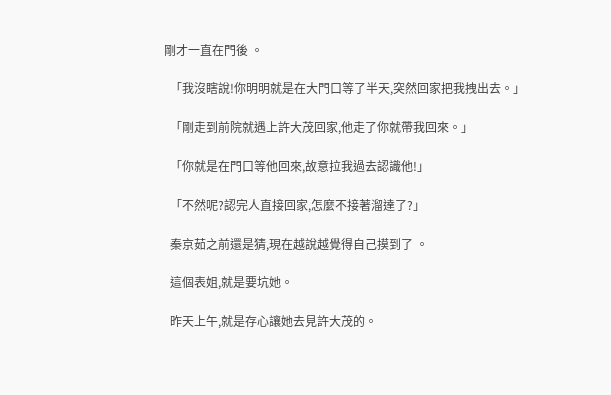剛才一直在門後 。

  「我沒瞎說!你明明就是在大門口等了半天,突然回家把我拽出去。」

  「剛走到前院就遇上許大茂回家,他走了你就帶我回來。」

  「你就是在門口等他回來,故意拉我過去認識他!」

  「不然呢?認完人直接回家,怎麼不接著溜達了?」

  秦京茹之前還是猜,現在越說越覺得自己摸到了 。

  這個表姐,就是要坑她。

  昨天上午,就是存心讓她去見許大茂的。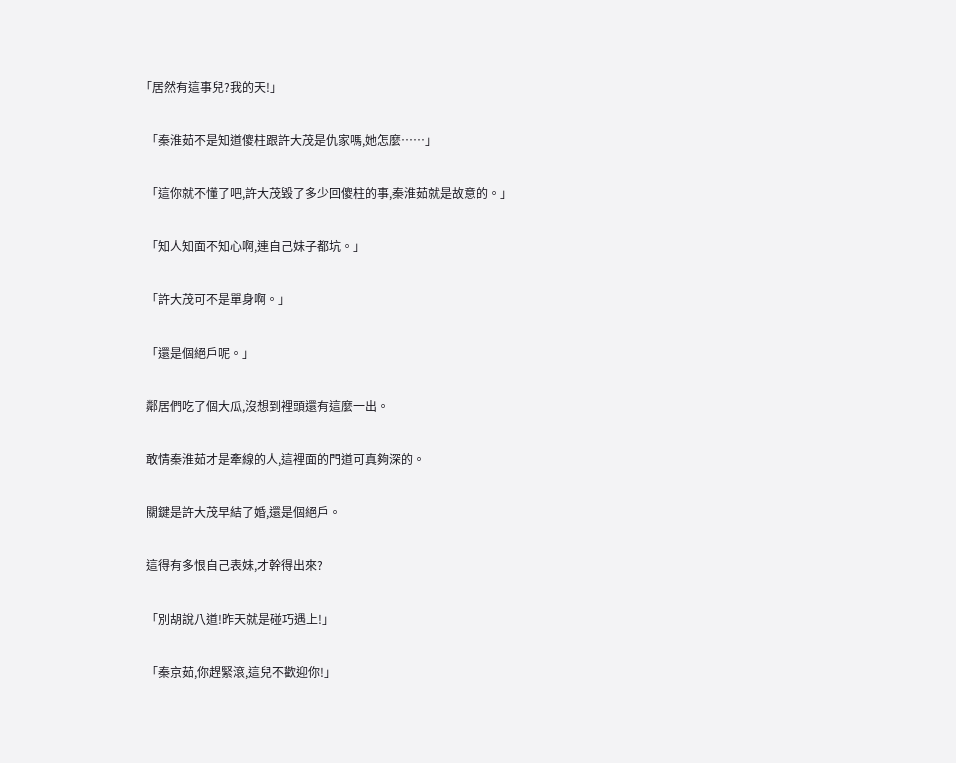「居然有這事兒?我的天!」

  「秦淮茹不是知道傻柱跟許大茂是仇家嗎,她怎麼……」

  「這你就不懂了吧,許大茂毀了多少回傻柱的事,秦淮茹就是故意的。」

  「知人知面不知心啊,連自己妹子都坑。」

  「許大茂可不是單身啊。」

  「還是個絕戶呢。」

  鄰居們吃了個大瓜,沒想到裡頭還有這麼一出。

  敢情秦淮茹才是牽線的人,這裡面的門道可真夠深的。

  關鍵是許大茂早結了婚,還是個絕戶。

  這得有多恨自己表妹,才幹得出來?

  「別胡說八道!昨天就是碰巧遇上!」

  「秦京茹,你趕緊滾,這兒不歡迎你!」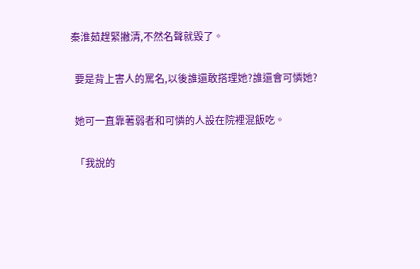秦淮茹趕緊撇清,不然名聲就毀了。

  要是背上害人的罵名,以後誰還敢搭理她?誰還會可憐她?

  她可一直靠著弱者和可憐的人設在院裡混飯吃。

  「我說的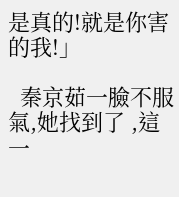是真的!就是你害的我!」

  秦京茹一臉不服氣,她找到了 ,這一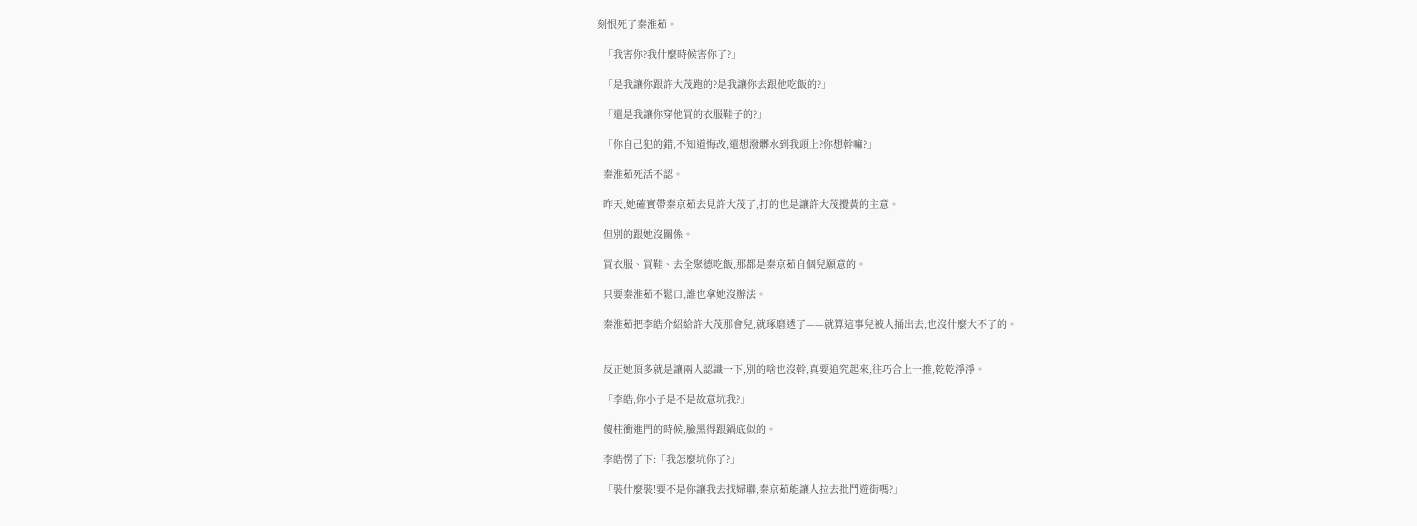刻恨死了秦淮茹。

  「我害你?我什麼時候害你了?」

  「是我讓你跟許大茂跑的?是我讓你去跟他吃飯的?」

  「還是我讓你穿他買的衣服鞋子的?」

  「你自己犯的錯,不知道悔改,還想潑髒水到我頭上?你想幹嘛?」

  秦淮茹死活不認。

  昨天,她確實帶秦京茹去見許大茂了,打的也是讓許大茂攪黃的主意。

  但別的跟她沒關係。

  買衣服、買鞋、去全聚德吃飯,那都是秦京茹自個兒願意的。

  只要秦淮茹不鬆口,誰也拿她沒辦法。

  秦淮茹把李皓介紹給許大茂那會兒,就琢磨透了——就算這事兒被人捅出去,也沒什麼大不了的。


  反正她頂多就是讓兩人認識一下,別的啥也沒幹,真要追究起來,往巧合上一推,乾乾淨淨。

  「李皓,你小子是不是故意坑我?」

  傻柱衝進門的時候,臉黑得跟鍋底似的。

  李皓愣了下:「我怎麼坑你了?」

  「裝什麼裝!要不是你讓我去找婦聯,秦京茹能讓人拉去批鬥遊街嗎?」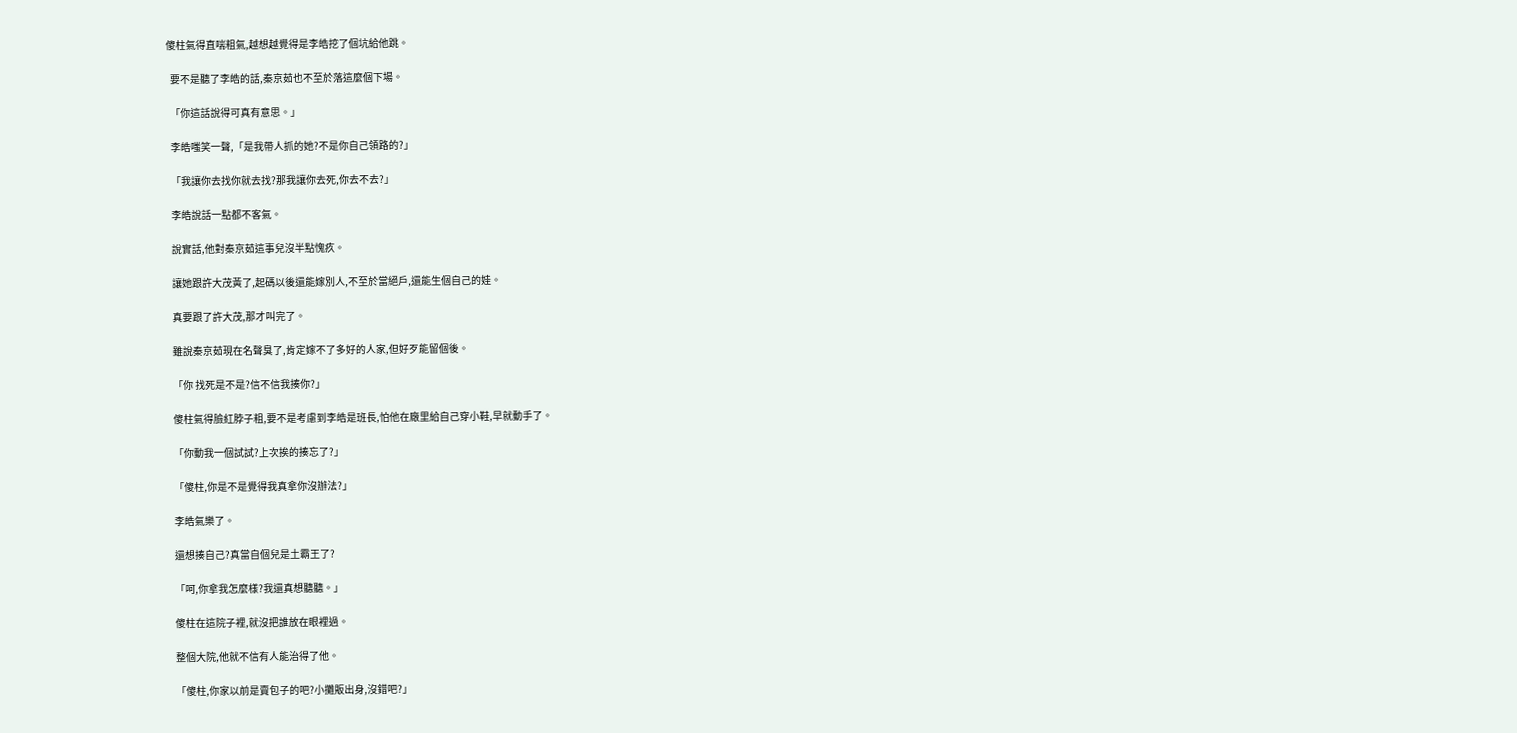傻柱氣得直喘粗氣,越想越覺得是李皓挖了個坑給他跳。

  要不是聽了李皓的話,秦京茹也不至於落這麼個下場。

  「你這話說得可真有意思。」

  李皓嗤笑一聲,「是我帶人抓的她?不是你自己領路的?」

  「我讓你去找你就去找?那我讓你去死,你去不去?」

  李皓說話一點都不客氣。

  說實話,他對秦京茹這事兒沒半點愧疚。

  讓她跟許大茂黃了,起碼以後還能嫁別人,不至於當絕戶,還能生個自己的娃。

  真要跟了許大茂,那才叫完了。

  雖說秦京茹現在名聲臭了,肯定嫁不了多好的人家,但好歹能留個後。

  「你 找死是不是?信不信我揍你?」

  傻柱氣得臉紅脖子粗,要不是考慮到李皓是班長,怕他在廠里給自己穿小鞋,早就動手了。

  「你動我一個試試?上次挨的揍忘了?」

  「傻柱,你是不是覺得我真拿你沒辦法?」

  李皓氣樂了。

  還想揍自己?真當自個兒是土霸王了?

  「呵,你拿我怎麼樣?我還真想聽聽。」

  傻柱在這院子裡,就沒把誰放在眼裡過。

  整個大院,他就不信有人能治得了他。

  「傻柱,你家以前是賣包子的吧?小攤販出身,沒錯吧?」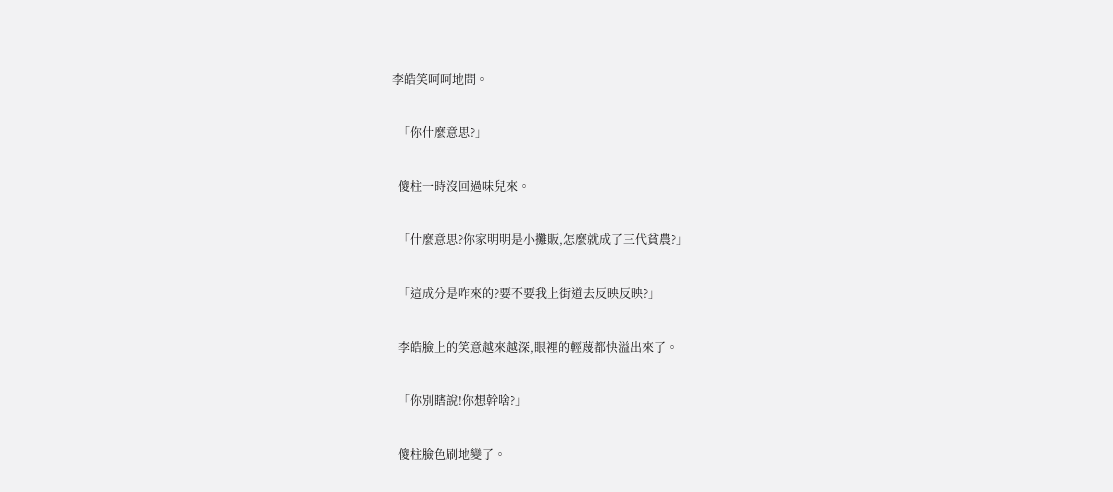李皓笑呵呵地問。

  「你什麼意思?」

  傻柱一時沒回過味兒來。

  「什麼意思?你家明明是小攤販,怎麼就成了三代貧農?」

  「這成分是咋來的?要不要我上街道去反映反映?」

  李皓臉上的笑意越來越深,眼裡的輕蔑都快溢出來了。

  「你別瞎說!你想幹啥?」

  傻柱臉色刷地變了。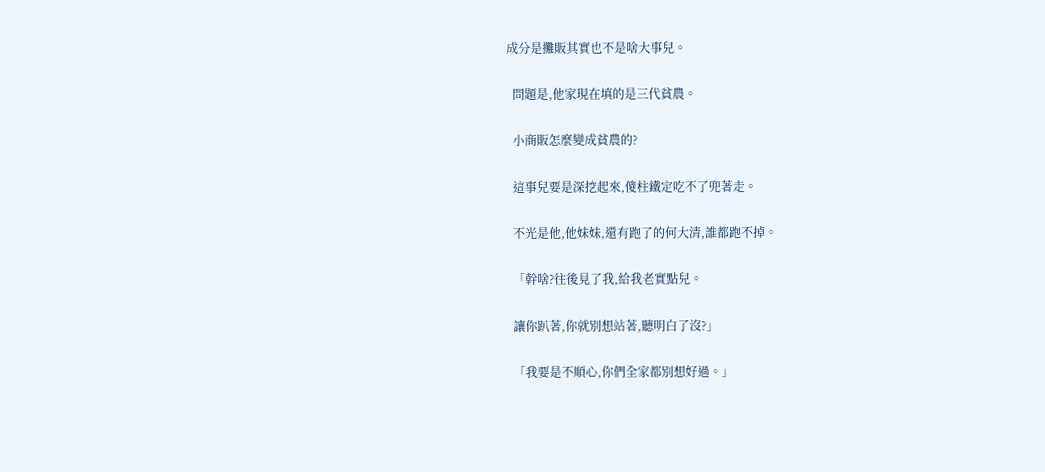成分是攤販其實也不是啥大事兒。

  問題是,他家現在填的是三代貧農。

  小商販怎麼變成貧農的?

  這事兒要是深挖起來,傻柱鐵定吃不了兜著走。

  不光是他,他妹妹,還有跑了的何大清,誰都跑不掉。

  「幹啥?往後見了我,給我老實點兒。

  讓你趴著,你就別想站著,聽明白了沒?」

  「我要是不順心,你們全家都別想好過。」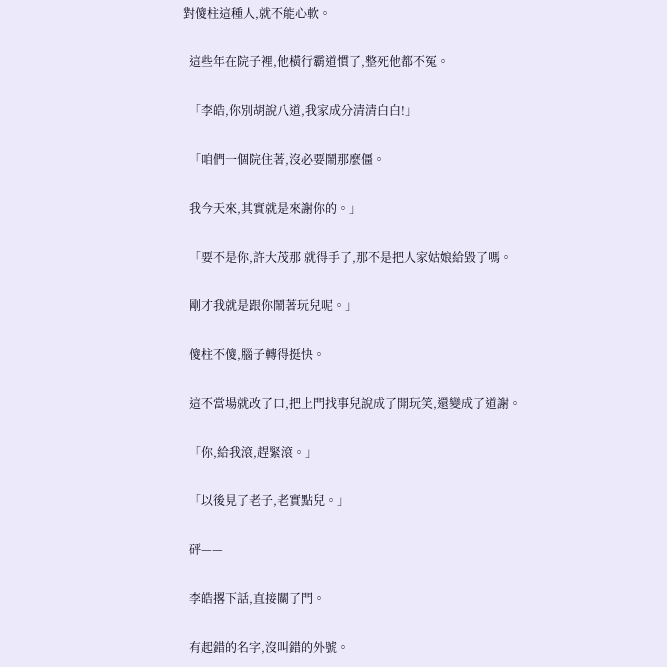對傻柱這種人,就不能心軟。

  這些年在院子裡,他橫行霸道慣了,整死他都不冤。

  「李皓,你別胡說八道,我家成分清清白白!」

  「咱們一個院住著,沒必要鬧那麼僵。

  我今天來,其實就是來謝你的。」

  「要不是你,許大茂那 就得手了,那不是把人家姑娘給毀了嗎。

  剛才我就是跟你鬧著玩兒呢。」

  傻柱不傻,腦子轉得挺快。

  這不當場就改了口,把上門找事兒說成了開玩笑,還變成了道謝。

  「你,給我滾,趕緊滾。」

  「以後見了老子,老實點兒。」

  砰——

  李皓撂下話,直接關了門。

  有起錯的名字,沒叫錯的外號。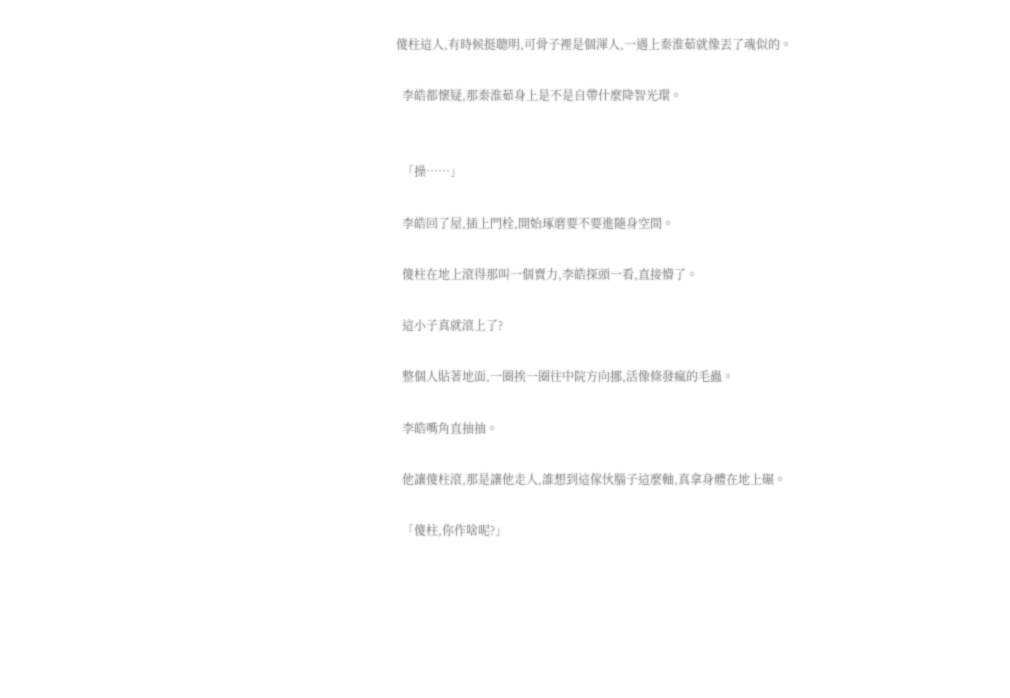傻柱這人,有時候挺聰明,可骨子裡是個渾人,一遇上秦淮茹就像丟了魂似的。

  李皓都懷疑,那秦淮茹身上是不是自帶什麼降智光環。


  「操……」

  李皓回了屋,插上門栓,開始琢磨要不要進隨身空間。

  傻柱在地上滾得那叫一個賣力,李皓探頭一看,直接懵了。

  這小子真就滾上了?

  整個人貼著地面,一圈挨一圈往中院方向挪,活像條發瘋的毛蟲。

  李皓嘴角直抽抽。

  他讓傻柱滾,那是讓他走人,誰想到這傢伙腦子這麼軸,真拿身體在地上碾。

  「傻柱,你作啥呢?」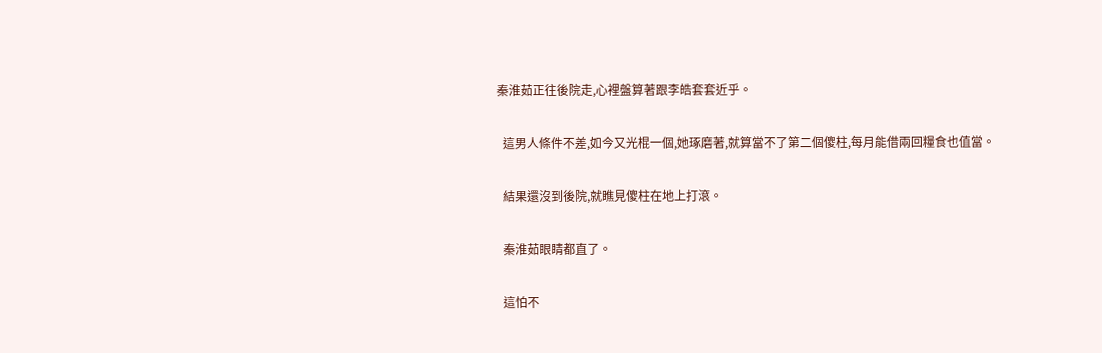秦淮茹正往後院走,心裡盤算著跟李皓套套近乎。

  這男人條件不差,如今又光棍一個,她琢磨著,就算當不了第二個傻柱,每月能借兩回糧食也值當。

  結果還沒到後院,就瞧見傻柱在地上打滾。

  秦淮茹眼睛都直了。

  這怕不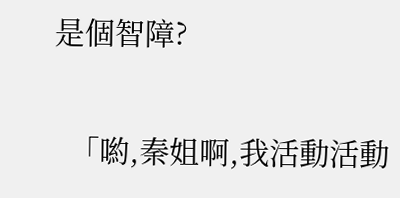是個智障?

  「喲,秦姐啊,我活動活動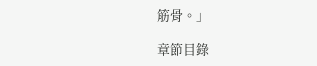筋骨。」

章節目錄